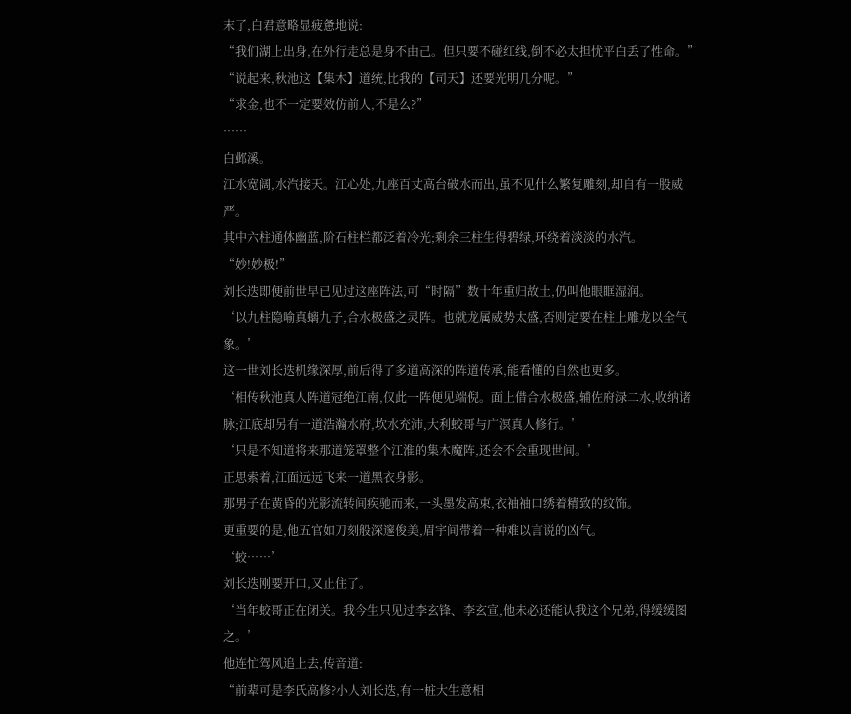末了,白君意略显疲惫地说:
“我们湖上出身,在外行走总是身不由己。但只要不碰红线,倒不必太担忧平白丢了性命。”
“说起来,秋池这【集木】道统,比我的【司天】还要光明几分呢。”
“求金,也不一定要效仿前人,不是么?”
……
白邺溪。
江水宽阔,水汽接天。江心处,九座百丈高台破水而出,虽不见什么繁复雕刻,却自有一股威严。
其中六柱通体幽蓝,阶石柱栏都泛着冷光;剩余三柱生得碧绿,环绕着淡淡的水汽。
“妙!妙极!”
刘长迭即便前世早已见过这座阵法,可“时隔”数十年重归故土,仍叫他眼眶湿润。
‘以九柱隐喻真螭九子,合水极盛之灵阵。也就龙属威势太盛,否则定要在柱上雕龙以全气象。’
这一世刘长迭机缘深厚,前后得了多道高深的阵道传承,能看懂的自然也更多。
‘相传秋池真人阵道冠绝江南,仅此一阵便见端倪。面上借合水极盛,辅佐府渌二水,收纳诸脉;江底却另有一道浩瀚水府,坎水充沛,大利蛟哥与广溟真人修行。’
‘只是不知道将来那道笼罩整个江淮的集木魔阵,还会不会重现世间。’
正思索着,江面远远飞来一道黑衣身影。
那男子在黄昏的光影流转间疾驰而来,一头墨发高束,衣袖袖口绣着精致的纹饰。
更重要的是,他五官如刀刻般深邃俊美,眉宇间带着一种难以言说的凶气。
‘蛟……’
刘长迭刚要开口,又止住了。
‘当年蛟哥正在闭关。我今生只见过李玄锋、李玄宣,他未必还能认我这个兄弟,得缓缓图之。’
他连忙驾风追上去,传音道:
“前辈可是李氏高修?小人刘长迭,有一桩大生意相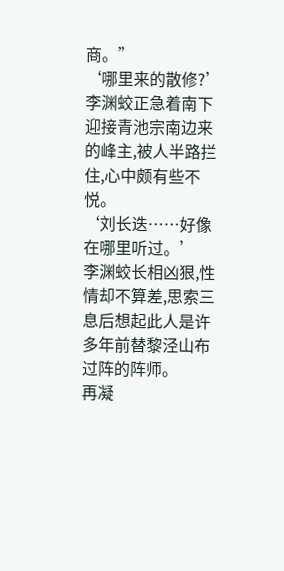商。”
‘哪里来的散修?’
李渊蛟正急着南下迎接青池宗南边来的峰主,被人半路拦住,心中颇有些不悦。
‘刘长迭……好像在哪里听过。’
李渊蛟长相凶狠,性情却不算差,思索三息后想起此人是许多年前替黎泾山布过阵的阵师。
再凝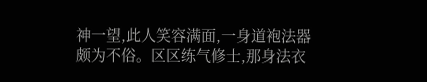神一望,此人笑容满面,一身道袍法器颇为不俗。区区练气修士,那身法衣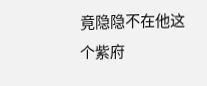竟隐隐不在他这个紫府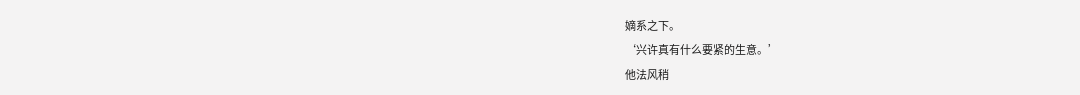嫡系之下。
‘兴许真有什么要紧的生意。’
他法风稍